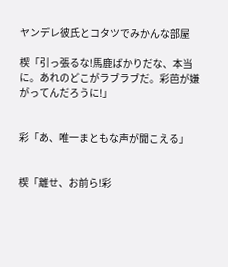ヤンデレ彼氏とコタツでみかんな部屋

楔「引っ張るな!馬鹿ばかりだな、本当に。あれのどこがラブラブだ。彩芭が嫌がってんだろうに!」


彩「あ、唯一まともな声が聞こえる」


楔「離せ、お前ら!彩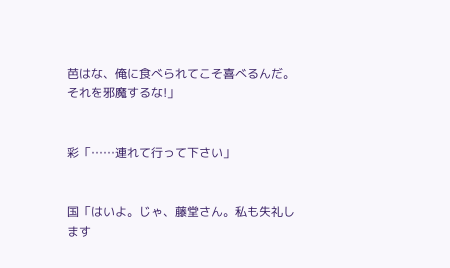芭はな、俺に食べられてこそ喜べるんだ。それを邪魔するな!」


彩「……連れて行って下さい」


国「はいよ。じゃ、藤堂さん。私も失礼します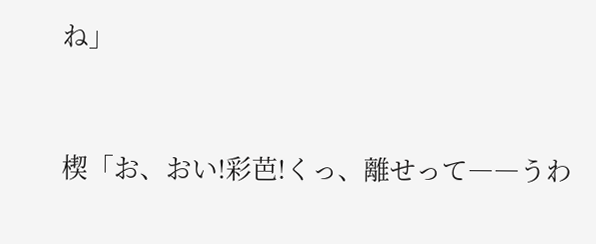ね」


楔「お、おい!彩芭!くっ、離せって――うわ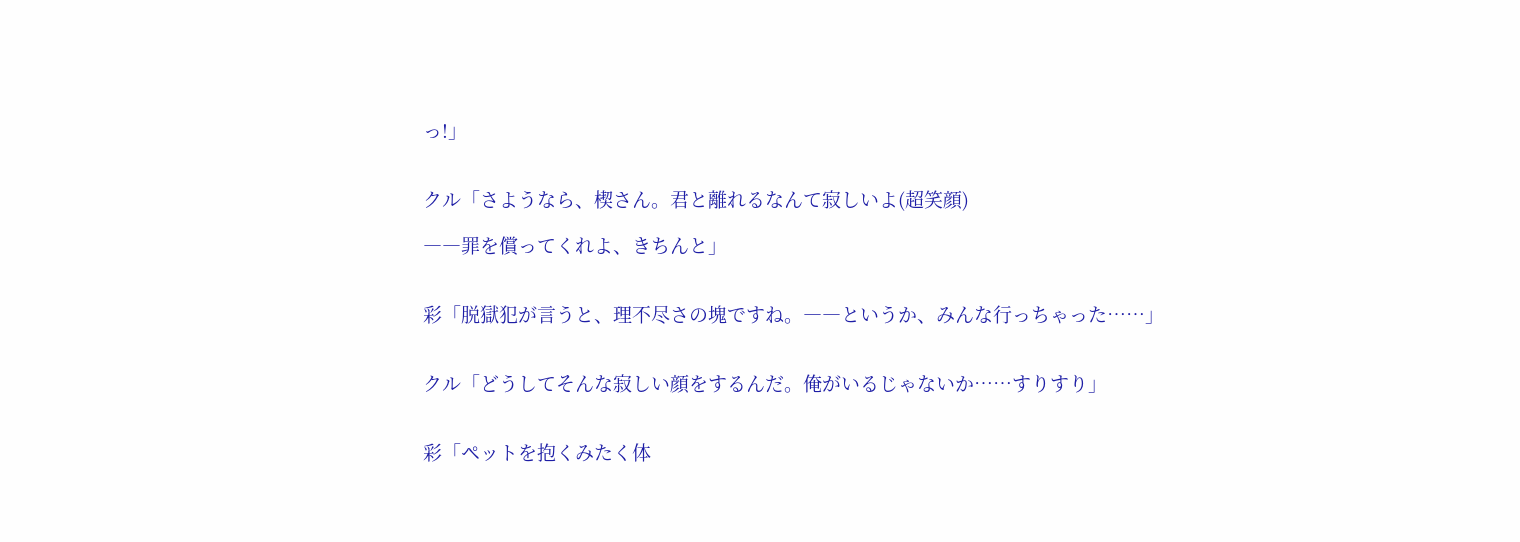っ!」


クル「さようなら、楔さん。君と離れるなんて寂しいよ(超笑顔)

――罪を償ってくれよ、きちんと」


彩「脱獄犯が言うと、理不尽さの塊ですね。――というか、みんな行っちゃった……」


クル「どうしてそんな寂しい顔をするんだ。俺がいるじゃないか……すりすり」


彩「ペットを抱くみたく体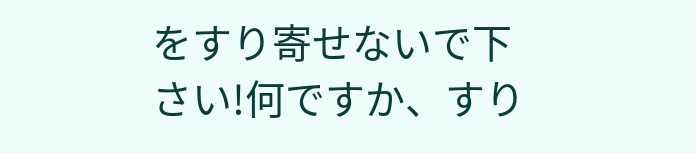をすり寄せないで下さい!何ですか、すり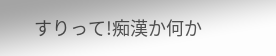すりって!痴漢か何か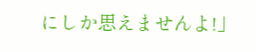にしか思えませんよ!」